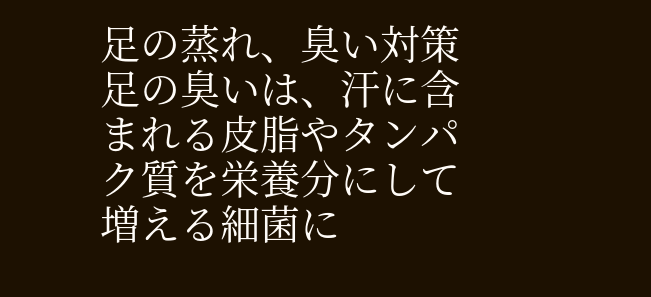足の蒸れ、臭い対策
足の臭いは、汗に含まれる皮脂やタンパク質を栄養分にして増える細菌に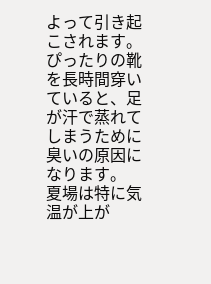よって引き起こされます。
ぴったりの靴を長時間穿いていると、足が汗で蒸れてしまうために臭いの原因になります。
夏場は特に気温が上が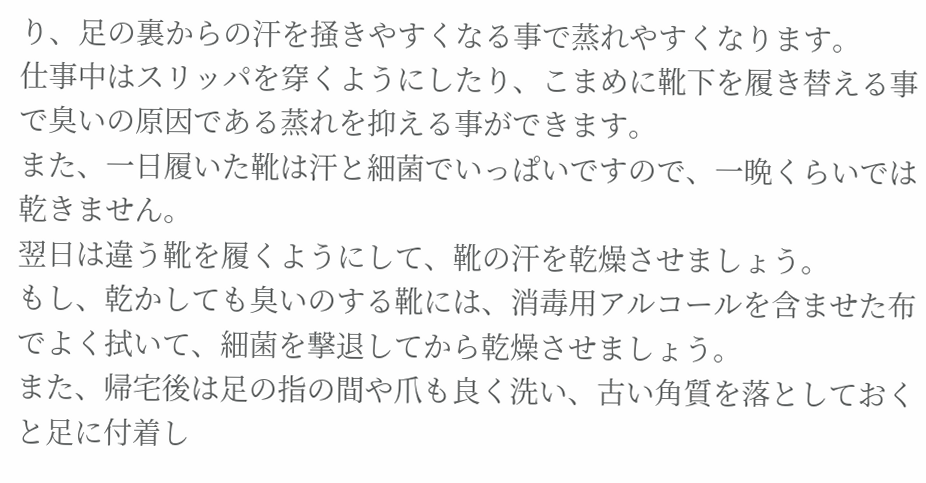り、足の裏からの汗を掻きやすくなる事で蒸れやすくなります。
仕事中はスリッパを穿くようにしたり、こまめに靴下を履き替える事で臭いの原因である蒸れを抑える事ができます。
また、一日履いた靴は汗と細菌でいっぱいですので、一晩くらいでは乾きません。
翌日は違う靴を履くようにして、靴の汗を乾燥させましょう。
もし、乾かしても臭いのする靴には、消毒用アルコールを含ませた布でよく拭いて、細菌を撃退してから乾燥させましょう。
また、帰宅後は足の指の間や爪も良く洗い、古い角質を落としておくと足に付着し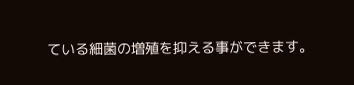ている細菌の増殖を抑える事ができます。